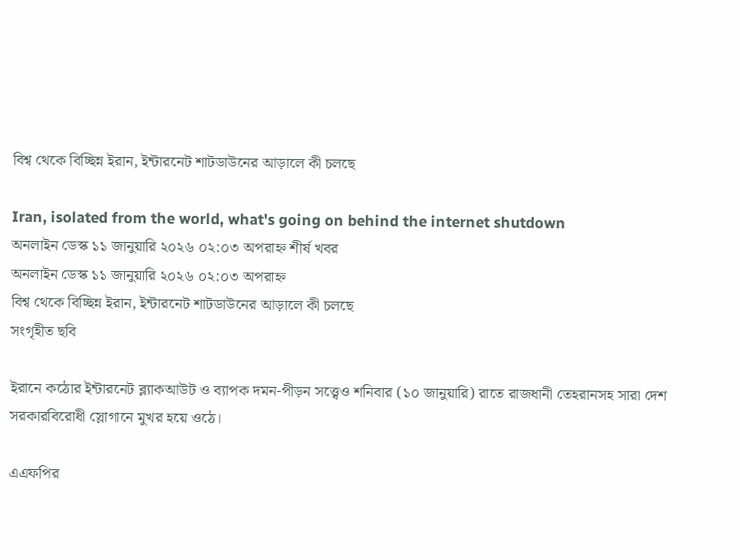বিশ্ব থেকে বিচ্ছিন্ন ইরান, ইন্টারনেট শাটডাউনের আড়ালে কী চলছে

Iran, isolated from the world, what's going on behind the internet shutdown
অনলাইন ডেস্ক ১১ জানুয়ারি ২০২৬ ০২:০৩ অপরাহ্ন শীর্ষ খবর
অনলাইন ডেস্ক ১১ জানুয়ারি ২০২৬ ০২:০৩ অপরাহ্ন
বিশ্ব থেকে বিচ্ছিন্ন ইরান, ইন্টারনেট শাটডাউনের আড়ালে কী চলছে
সংগৃহীত ছবি

ইরানে কঠোর ইন্টারনেট ব্ল্যাকআউট ও ব্যাপক দমন-পীড়ন সত্ত্বেও শনিবার (১০ জানুয়ারি) রাতে রাজধানী তেহরানসহ সারা দেশ সরকারবিরোধী স্লোগানে মুখর হয়ে ওঠে।

এএফপির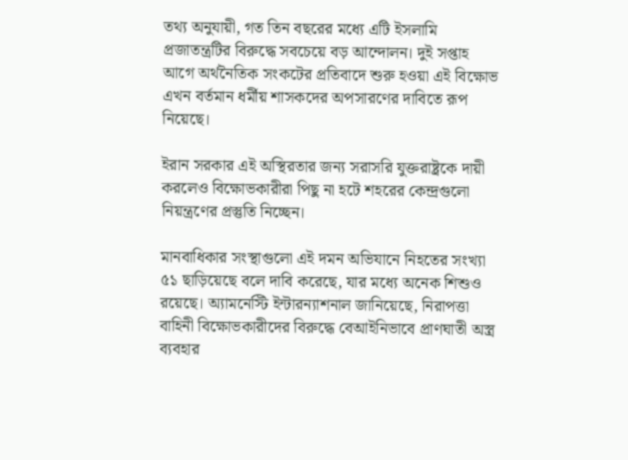তথ্য অনুযায়ী, গত তিন বছরের মধ্যে এটি ইসলামি প্রজাতন্ত্রটির বিরুদ্ধে সবচেয়ে বড় আন্দোলন। দুই সপ্তাহ আগে অর্থনৈতিক সংকটের প্রতিবাদে শুরু হওয়া এই বিক্ষোভ এখন বর্তমান ধর্মীয় শাসকদের অপসারণের দাবিতে রূপ নিয়েছে।

ইরান সরকার এই অস্থিরতার জন্য সরাসরি যুক্তরাষ্ট্রকে দায়ী করলেও বিক্ষোভকারীরা পিছু না হটে শহরের কেন্দ্রগুলো নিয়ন্ত্রণের প্রস্তুতি নিচ্ছেন।

মানবাধিকার সংস্থাগুলো এই দমন অভিযানে নিহতের সংখ্যা ৫১ ছাড়িয়েছে বলে দাবি করেছে, যার মধ্যে অনেক শিশুও রয়েছে। অ্যামনেস্টি ইন্টারন্যাশনাল জানিয়েছে, নিরাপত্তা বাহিনী বিক্ষোভকারীদের বিরুদ্ধে বেআইনিভাবে প্রাণঘাতী অস্ত্র ব্যবহার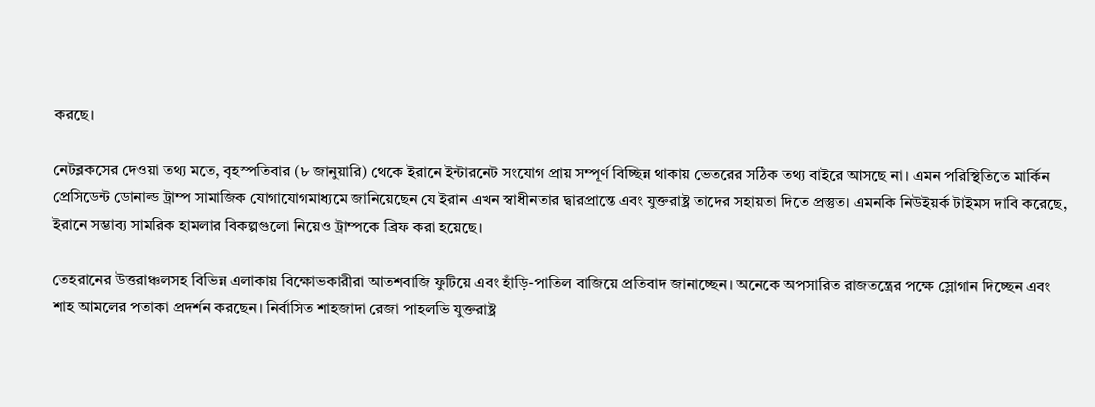করছে।

নেটব্লকসের দেওয়া তথ্য মতে, বৃহস্পতিবার (৮ জানুয়ারি) থেকে ইরানে ইন্টারনেট সংযোগ প্রায় সম্পূর্ণ বিচ্ছিন্ন থাকায় ভেতরের সঠিক তথ্য বাইরে আসছে না। এমন পরিস্থিতিতে মার্কিন প্রেসিডেন্ট ডোনাল্ড ট্রাম্প সামাজিক যোগাযোগমাধ্যমে জানিয়েছেন যে ইরান এখন স্বাধীনতার দ্বারপ্রান্তে এবং যুক্তরাষ্ট্র তাদের সহায়তা দিতে প্রস্তুত। এমনকি নিউইয়র্ক টাইমস দাবি করেছে, ইরানে সম্ভাব্য সামরিক হামলার বিকল্পগুলো নিয়েও ট্রাম্পকে ব্রিফ করা হয়েছে।

তেহরানের উত্তরাঞ্চলসহ বিভিন্ন এলাকায় বিক্ষোভকারীরা আতশবাজি ফুটিয়ে এবং হাঁড়ি-পাতিল বাজিয়ে প্রতিবাদ জানাচ্ছেন। অনেকে অপসারিত রাজতন্ত্রের পক্ষে স্লোগান দিচ্ছেন এবং শাহ আমলের পতাকা প্রদর্শন করছেন। নির্বাসিত শাহজাদা রেজা পাহলভি যুক্তরাষ্ট্র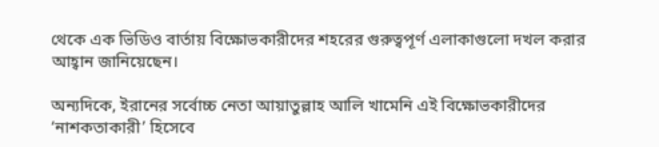থেকে এক ভিডিও বার্তায় বিক্ষোভকারীদের শহরের গুরুত্বপূর্ণ এলাকাগুলো দখল করার আহ্বান জানিয়েছেন।

অন্যদিকে, ইরানের সর্বোচ্চ নেতা আয়াতুল্লাহ আলি খামেনি এই বিক্ষোভকারীদের ‘নাশকতাকারী’ হিসেবে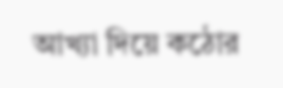আখ্যা দিয়ে কঠোর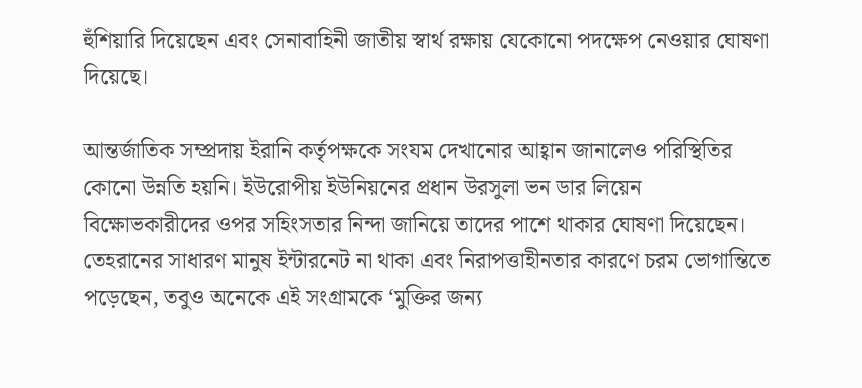হুঁশিয়ারি দিয়েছেন এবং সেনাবাহিনী জাতীয় স্বার্থ রক্ষায় যেকোনো পদক্ষেপ নেওয়ার ঘোষণা দিয়েছে।

আন্তর্জাতিক সম্প্রদায় ইরানি কর্তৃপক্ষকে সংযম দেখানোর আহ্বান জানালেও পরিস্থিতির কোনো উন্নতি হয়নি। ইউরোপীয় ইউনিয়নের প্রধান উরসুলা ভন ডার লিয়েন বিক্ষোভকারীদের ওপর সহিংসতার নিন্দা জানিয়ে তাদের পাশে থাকার ঘোষণা দিয়েছেন। তেহরানের সাধারণ মানুষ ইন্টারনেট না থাকা এবং নিরাপত্তাহীনতার কারণে চরম ভোগান্তিতে পড়েছেন, তবুও অনেকে এই সংগ্রামকে ‘মুক্তির জন্য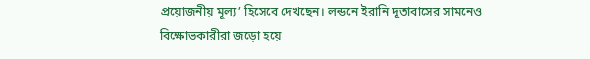প্রয়োজনীয় মূল্য’ হিসেবে দেখছেন। লন্ডনে ইরানি দূতাবাসের সামনেও বিক্ষোভকারীরা জড়ো হয়ে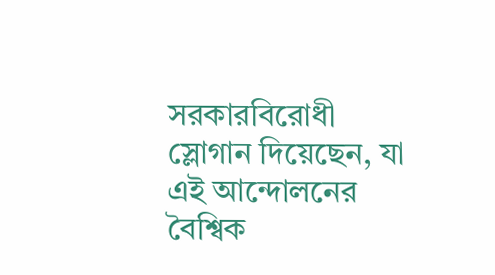সরকারবিরোধী স্লোগান দিয়েছেন, যা এই আন্দোলনের বৈশ্বিক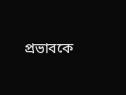প্রভাবকে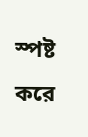স্পষ্ট করে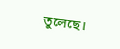তুলেছে।